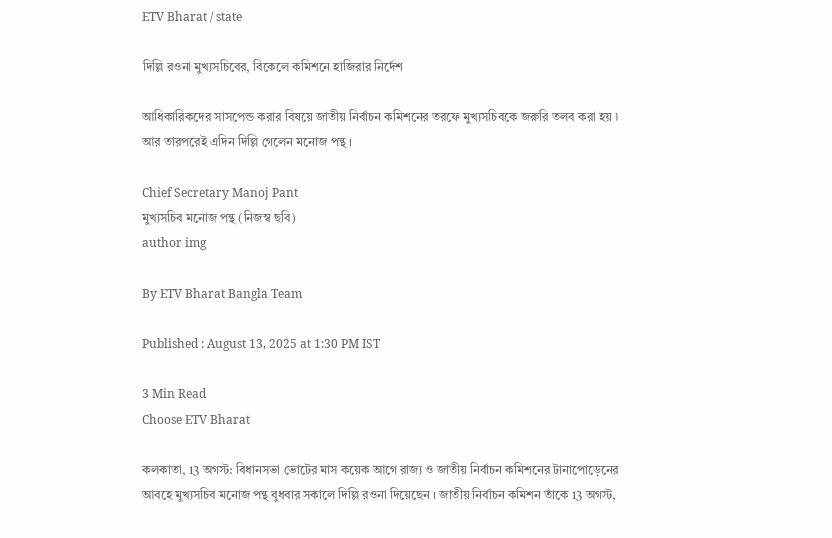ETV Bharat / state

দিল্লি রওনা মুখ্যসচিবের, বিকেলে কমিশনে হাজিরার নির্দেশ

আধিকারিকদের সাসপেন্ড করার বিষয়ে জাতীয় নির্বাচন কমিশনের তরফে মুখ্যসচিবকে জরুরি তলব করা হয় ৷ আর তারপরেই এদিন দিল্লি গেলেন মনোজ পন্থ ।

Chief Secretary Manoj Pant
মুখ্যসচিব মনোজ পন্থ (নিজস্ব ছবি)
author img

By ETV Bharat Bangla Team

Published : August 13, 2025 at 1:30 PM IST

3 Min Read
Choose ETV Bharat

কলকাতা, 13 অগস্ট: বিধানসভা ভোটের মাস কয়েক আগে রাজ্য ও জাতীয় নির্বাচন কমিশনের টানাপোড়েনের আবহে মুখ্যসচিব মনোজ পন্থ বুধবার সকালে দিল্লি রওনা দিয়েছেন । জাতীয় নির্বাচন কমিশন তাঁকে 13 অগস্ট,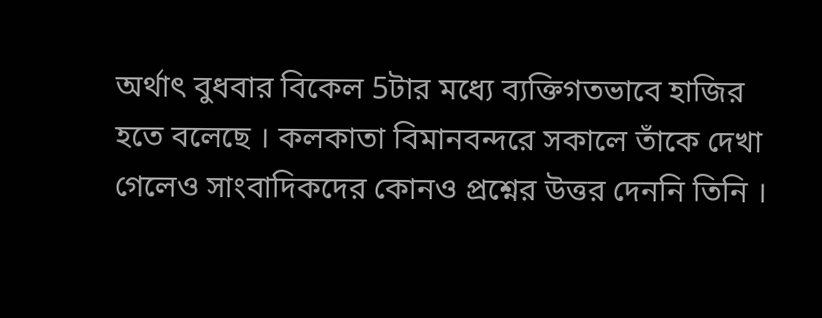অর্থাৎ বুধবার বিকেল 5টার মধ্যে ব্যক্তিগতভাবে হাজির হতে বলেছে । কলকাতা বিমানবন্দরে সকালে তাঁকে দেখা গেলেও সাংবাদিকদের কোনও প্রশ্নের উত্তর দেননি তিনি ।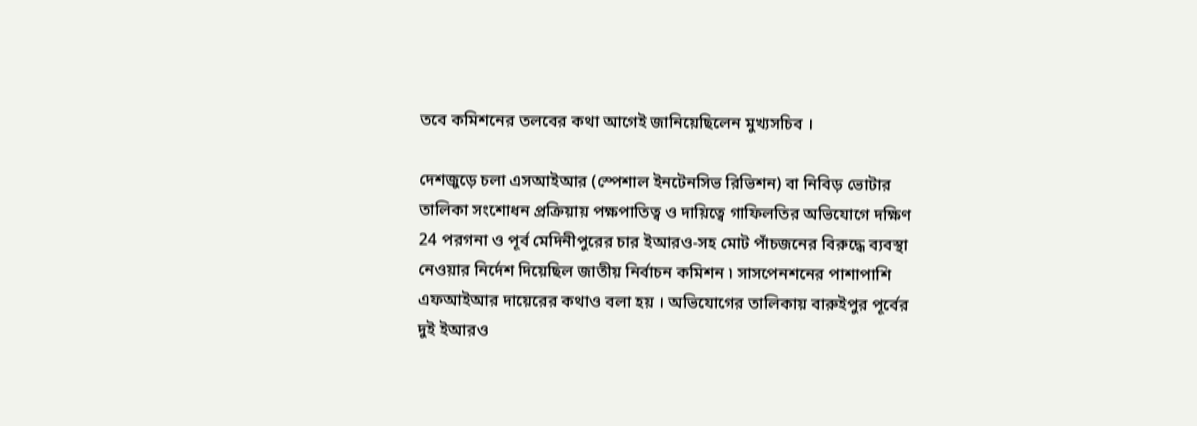তবে কমিশনের তলবের কথা আগেই জানিয়েছিলেন মুখ্যসচিব ।

দেশজুড়ে চলা এসআইআর (স্পেশাল ইনটেনসিভ রিভিশন) বা নিবিড় ভোটার তালিকা সংশোধন প্রক্রিয়ায় পক্ষপাতিত্ব ও দায়িত্বে গাফিলতির অভিযোগে দক্ষিণ 24 পরগনা ও পূর্ব মেদিনীপুরের চার ইআরও-সহ মোট পাঁচজনের বিরুদ্ধে ব্যবস্থা নেওয়ার নির্দেশ দিয়েছিল জাতীয় নির্বাচন কমিশন ৷ সাসপেনশনের পাশাপাশি এফআইআর দায়েরের কথাও বলা হয় । অভিযোগের তালিকায় বারুইপুর পূর্বের দুই ইআরও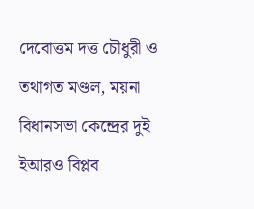দেবোত্তম দত্ত চৌধুরী ও তথাগত মণ্ডল, ময়না বিধানসভা কেন্দ্রের দুই ইআরও বিপ্লব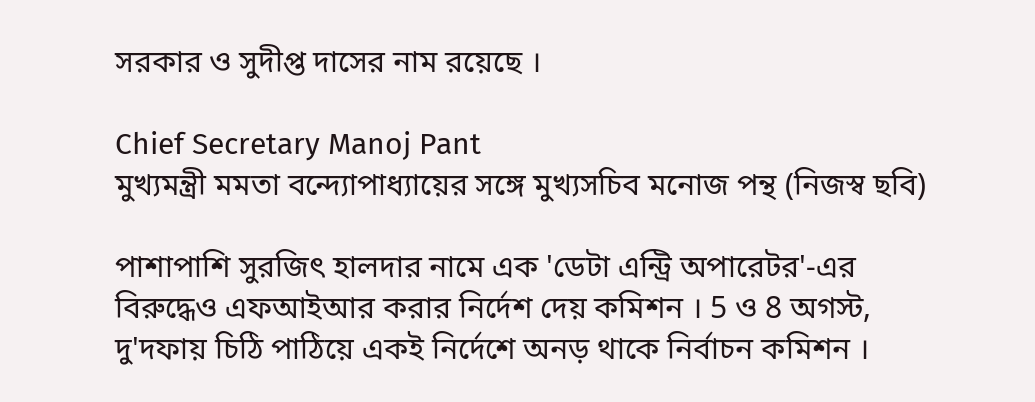সরকার ও সুদীপ্ত দাসের নাম রয়েছে ।

Chief Secretary Manoj Pant
মুখ্যমন্ত্রী মমতা বন্দ্যোপাধ্যায়ের সঙ্গে মুখ্যসচিব মনোজ পন্থ (নিজস্ব ছবি)

পাশাপাশি সুরজিৎ হালদার নামে এক 'ডেটা এন্ট্রি অপারেটর'-এর বিরুদ্ধেও এফআইআর করার নির্দেশ দেয় কমিশন । 5 ও 8 অগস্ট, দু'দফায় চিঠি পাঠিয়ে একই নির্দেশে অনড় থাকে নির্বাচন কমিশন ।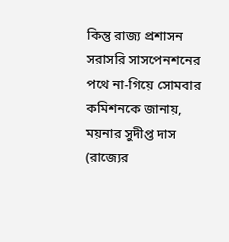কিন্তু রাজ্য প্রশাসন সরাসরি সাসপেনশনের পথে না-গিয়ে সোমবার কমিশনকে জানায়, ময়নার সুদীপ্ত দাস (রাজ্যের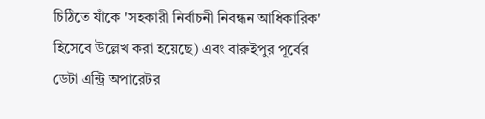চিঠিতে যাঁকে 'সহকারী নির্বাচনী নিবন্ধন আধিকারিক' হিসেবে উল্লেখ করা হয়েছে) এবং বারুইপুর পূর্বের ডেটা এন্ট্রি অপারেটর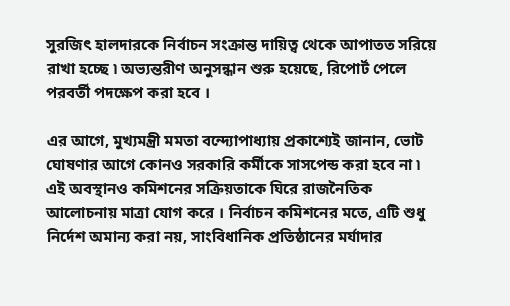সুরজিৎ হালদারকে নির্বাচন সংক্রান্ত দায়িত্ব থেকে আপাতত সরিয়ে রাখা হচ্ছে ৷ অভ্যন্তরীণ অনুসন্ধান শুরু হয়েছে, রিপোর্ট পেলে পরবর্তী পদক্ষেপ করা হবে ।

এর আগে, মুখ্যমন্ত্রী মমতা বন্দ্যোপাধ্যায় প্রকাশ্যেই জানান, ভোট ঘোষণার আগে কোনও সরকারি কর্মীকে সাসপেন্ড করা হবে না ৷ এই অবস্থানও কমিশনের সক্রিয়তাকে ঘিরে রাজনৈতিক আলোচনায় মাত্রা যোগ করে । নির্বাচন কমিশনের মতে, এটি শুধু নির্দেশ অমান্য করা নয়, সাংবিধানিক প্রতিষ্ঠানের মর্যাদার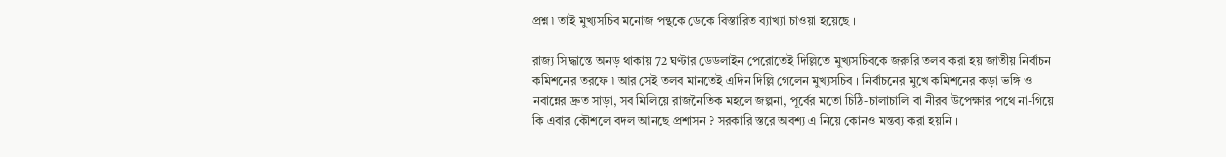প্রশ্ন ৷ তাই মুখ্যসচিব মনোজ পন্থকে ডেকে বিস্তারিত ব্যাখ্যা চাওয়া হয়েছে ।

রাজ্য সিদ্ধান্তে অনড় থাকায় 72 ঘণ্টার ডেডলাইন পেরোতেই দিল্লিতে মুখ্যসচিবকে জরুরি তলব করা হয় জাতীয় নির্বাচন কমিশনের তরফে ৷ আর সেই তলব মানতেই এদিন দিল্লি গেলেন মুখ্যসচিব । নির্বাচনের মুখে কমিশনের কড়া ভঙ্গি ও নবান্নের দ্রুত সাড়া, সব মিলিয়ে রাজনৈতিক মহলে জল্পনা, পূর্বের মতো চিঠি-চালাচালি বা নীরব উপেক্ষার পথে না-গিয়ে কি এবার কৌশলে বদল আনছে প্রশাসন ? সরকারি স্তরে অবশ্য এ নিয়ে কোনও মন্তব্য করা হয়নি ।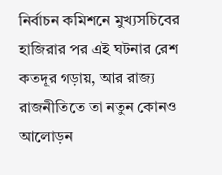নির্বাচন কমিশনে মুখ্যসচিবের হাজিরার পর এই ঘটনার রেশ কতদূর গড়ায়, আর রাজ্য রাজনীতিতে তা নতুন কোনও আলোড়ন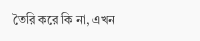তৈরি করে কি না, এখন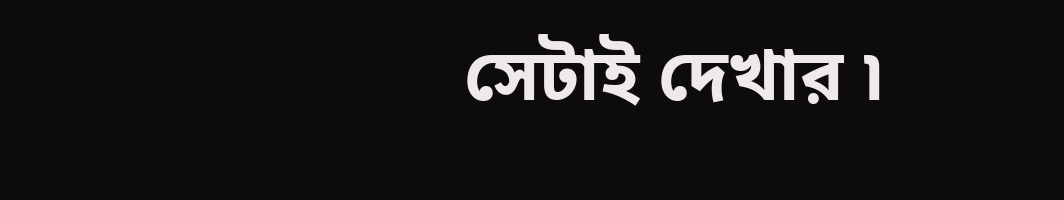সেটাই দেখার ৷